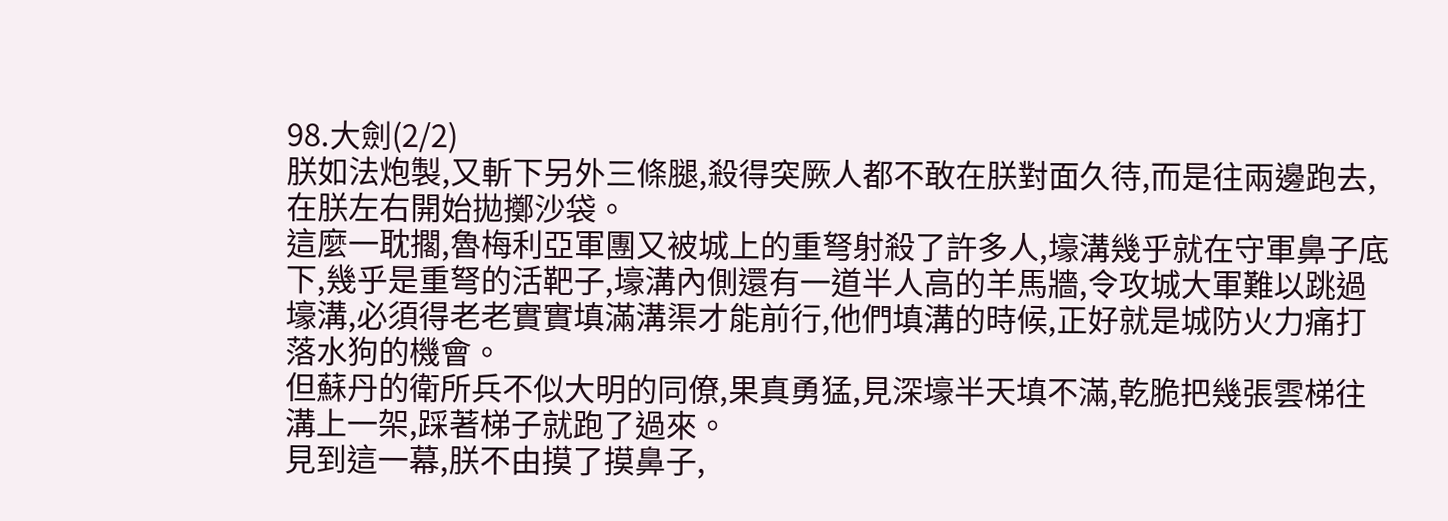98.大劍(2/2)
朕如法炮製,又斬下另外三條腿,殺得突厥人都不敢在朕對面久待,而是往兩邊跑去,在朕左右開始拋擲沙袋。
這麼一耽擱,魯梅利亞軍團又被城上的重弩射殺了許多人,壕溝幾乎就在守軍鼻子底下,幾乎是重弩的活靶子,壕溝內側還有一道半人高的羊馬牆,令攻城大軍難以跳過壕溝,必須得老老實實填滿溝渠才能前行,他們填溝的時候,正好就是城防火力痛打落水狗的機會。
但蘇丹的衛所兵不似大明的同僚,果真勇猛,見深壕半天填不滿,乾脆把幾張雲梯往溝上一架,踩著梯子就跑了過來。
見到這一幕,朕不由摸了摸鼻子,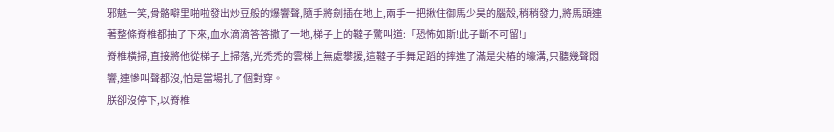邪魅一笑,骨骼噼里啪啦發出炒豆般的爆響聲,隨手將劍插在地上,兩手一把揪住御馬少昊的腦殼,稍稍發力,將馬頭連著整條脊椎都抽了下來,血水滴滴答答撒了一地,梯子上的韃子驚叫道:「恐怖如斯!此子斷不可留!」
脊椎橫掃,直接將他從梯子上掃落,光禿禿的雲梯上無處攀援,這韃子手舞足蹈的摔進了滿是尖樁的壕溝,只聽幾聲悶響,連慘叫聲都沒,怕是當場扎了個對穿。
朕卻沒停下,以脊椎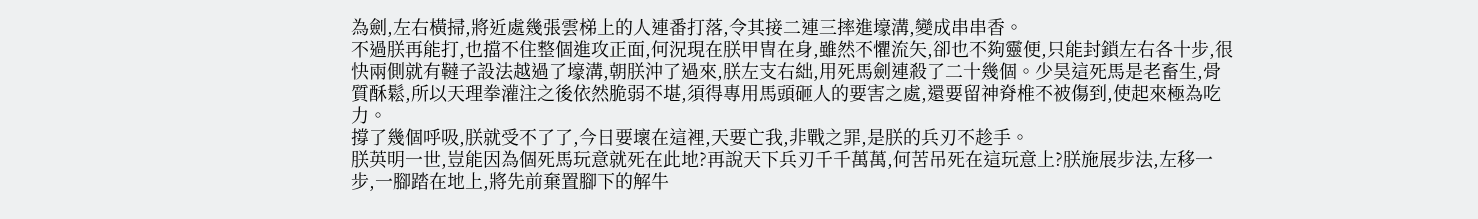為劍,左右橫掃,將近處幾張雲梯上的人連番打落,令其接二連三摔進壕溝,變成串串香。
不過朕再能打,也擋不住整個進攻正面,何況現在朕甲冑在身,雖然不懼流矢,卻也不夠靈便,只能封鎖左右各十步,很快兩側就有韃子設法越過了壕溝,朝朕沖了過來,朕左支右絀,用死馬劍連殺了二十幾個。少昊這死馬是老畜生,骨質酥鬆,所以天理拳灌注之後依然脆弱不堪,須得專用馬頭砸人的要害之處,還要留神脊椎不被傷到,使起來極為吃力。
撐了幾個呼吸,朕就受不了了,今日要壞在這裡,天要亡我,非戰之罪,是朕的兵刃不趁手。
朕英明一世,豈能因為個死馬玩意就死在此地?再說天下兵刃千千萬萬,何苦吊死在這玩意上?朕施展步法,左移一步,一腳踏在地上,將先前棄置腳下的解牛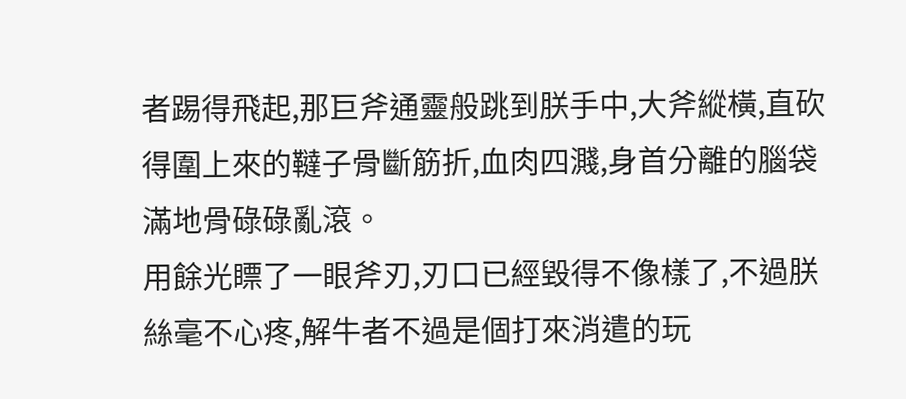者踢得飛起,那巨斧通靈般跳到朕手中,大斧縱橫,直砍得圍上來的韃子骨斷筋折,血肉四濺,身首分離的腦袋滿地骨碌碌亂滾。
用餘光瞟了一眼斧刃,刃口已經毀得不像樣了,不過朕絲毫不心疼,解牛者不過是個打來消遣的玩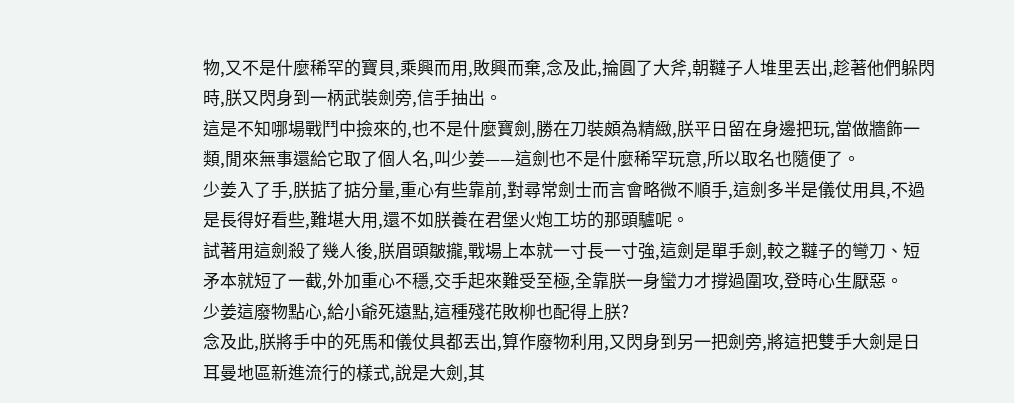物,又不是什麼稀罕的寶貝,乘興而用,敗興而棄,念及此,掄圓了大斧,朝韃子人堆里丟出,趁著他們躲閃時,朕又閃身到一柄武裝劍旁,信手抽出。
這是不知哪場戰鬥中撿來的,也不是什麼寶劍,勝在刀裝頗為精緻,朕平日留在身邊把玩,當做牆飾一類,閒來無事還給它取了個人名,叫少姜——這劍也不是什麼稀罕玩意,所以取名也隨便了。
少姜入了手,朕掂了掂分量,重心有些靠前,對尋常劍士而言會略微不順手,這劍多半是儀仗用具,不過是長得好看些,難堪大用,還不如朕養在君堡火炮工坊的那頭驢呢。
試著用這劍殺了幾人後,朕眉頭皺攏,戰場上本就一寸長一寸強,這劍是單手劍,較之韃子的彎刀、短矛本就短了一截,外加重心不穩,交手起來難受至極,全靠朕一身蠻力才撐過圍攻,登時心生厭惡。
少姜這廢物點心,給小爺死遠點,這種殘花敗柳也配得上朕?
念及此,朕將手中的死馬和儀仗具都丟出,算作廢物利用,又閃身到另一把劍旁,將這把雙手大劍是日耳曼地區新進流行的樣式,說是大劍,其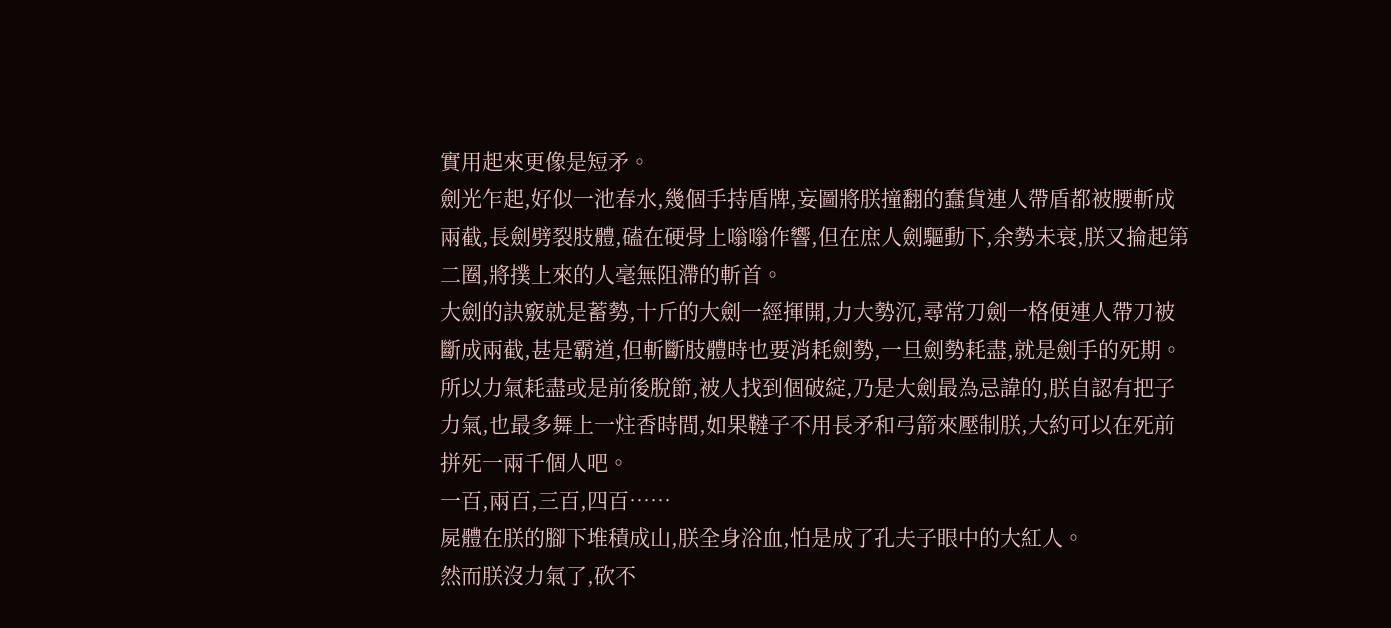實用起來更像是短矛。
劍光乍起,好似一池春水,幾個手持盾牌,妄圖將朕撞翻的蠢貨連人帶盾都被腰斬成兩截,長劍劈裂肢體,磕在硬骨上嗡嗡作響,但在庶人劍驅動下,余勢未衰,朕又掄起第二圈,將撲上來的人毫無阻滯的斬首。
大劍的訣竅就是蓄勢,十斤的大劍一經揮開,力大勢沉,尋常刀劍一格便連人帶刀被斷成兩截,甚是霸道,但斬斷肢體時也要消耗劍勢,一旦劍勢耗盡,就是劍手的死期。所以力氣耗盡或是前後脫節,被人找到個破綻,乃是大劍最為忌諱的,朕自認有把子力氣,也最多舞上一炷香時間,如果韃子不用長矛和弓箭來壓制朕,大約可以在死前拼死一兩千個人吧。
一百,兩百,三百,四百……
屍體在朕的腳下堆積成山,朕全身浴血,怕是成了孔夫子眼中的大紅人。
然而朕沒力氣了,砍不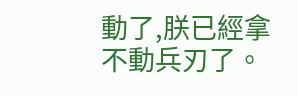動了,朕已經拿不動兵刃了。